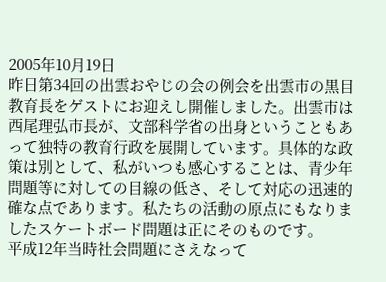2005年10月19日
昨日第34回の出雲おやじの会の例会を出雲市の黒目教育長をゲストにお迎えし開催しました。出雲市は西尾理弘市長が、文部科学省の出身ということもあって独特の教育行政を展開しています。具体的な政策は別として、私がいつも感心することは、青少年問題等に対しての目線の低さ、そして対応の迅速的確な点であります。私たちの活動の原点にもなりましたスケートボード問題は正にそのものです。
平成12年当時社会問題にさえなって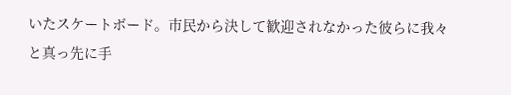いたスケートボード。市民から決して歓迎されなかった彼らに我々と真っ先に手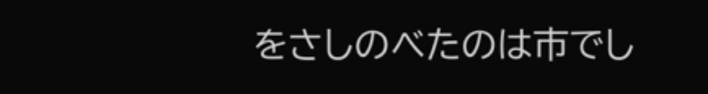をさしのべたのは市でし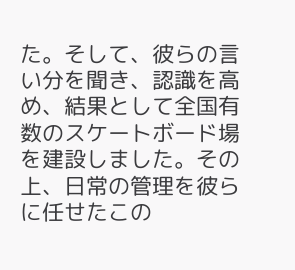た。そして、彼らの言い分を聞き、認識を高め、結果として全国有数のスケートボード場を建設しました。その上、日常の管理を彼らに任せたこの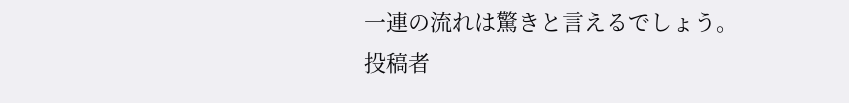一連の流れは驚きと言えるでしょう。
投稿者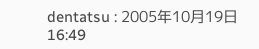dentatsu : 2005年10月19日 16:49